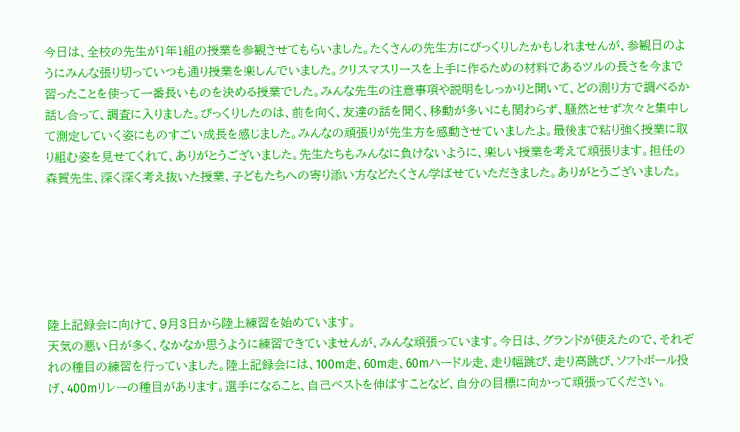今日は、全校の先生が1年1組の授業を参観させてもらいました。たくさんの先生方にびっくりしたかもしれませんが、参観日のようにみんな張り切っていつも通り授業を楽しんでいました。クリスマスリースを上手に作るための材料であるツルの長さを今まで習ったことを使って一番長いものを決める授業でした。みんな先生の注意事項や説明をしっかりと聞いて、どの測り方で調べるか話し合って、調査に入りました。びっくりしたのは、前を向く、友達の話を聞く、移動が多いにも関わらず、騒然とせず次々と集中して測定していく姿にものすごい成長を感じました。みんなの頑張りが先生方を感動させていましたよ。最後まで粘り強く授業に取り組む姿を見せてくれて、ありがとうございました。先生たちもみんなに負けないように、楽しい授業を考えて頑張ります。担任の森賀先生、深く深く考え抜いた授業、子どもたちへの寄り添い方などたくさん学ばせていただきました。ありがとうございました。






陸上記録会に向けて、9月3日から陸上練習を始めています。
天気の悪い日が多く、なかなか思うように練習できていませんが、みんな頑張っています。今日は、グランドが使えたので、それぞれの種目の練習を行っていました。陸上記録会には、100m走、60m走、60mハードル走、走り幅跳び、走り高跳び、ソフトボール投げ、400mリレーの種目があります。選手になること、自己ベストを伸ばすことなど、自分の目標に向かって頑張ってください。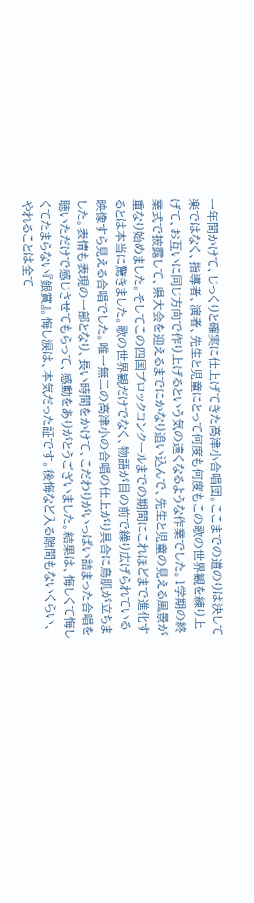一年間かけて、じっくりと確実に仕上げてきた高津小合唱団。ここまでの道のりは決して楽ではなく、指導者、演者、先生と児童にとって何度も何度もこの歌の世界観を練り上げて、お互いに同じ方向で作り上げるという気の遠くなるような作業でした。1学期の終業式で披露して、県大会を迎えるまでにかなり追い込んで、先生と児童の見える風景が重なり始めました。そしてこの四国ブロックコンクールまでの期間にこれほどまで進化するとは本当に驚きました。歌の世界観だけでなく、物語が目の前で繰り広げられている映像すら見える合唱でした。唯一無二の高津小の合唱の仕上がり具合に鳥肌が立ちました。表情も表現の一部となり、長い時間をかけて、こだわりがいっぱい詰まった合唱を聴いただけで感じさせてもらって、感動をありがとうございました。結果は、悔しくて悔しくてたまらない『銀賞』。悔し涙は、本気だった証です。後悔など入る隙間もないくらい、やれることは全て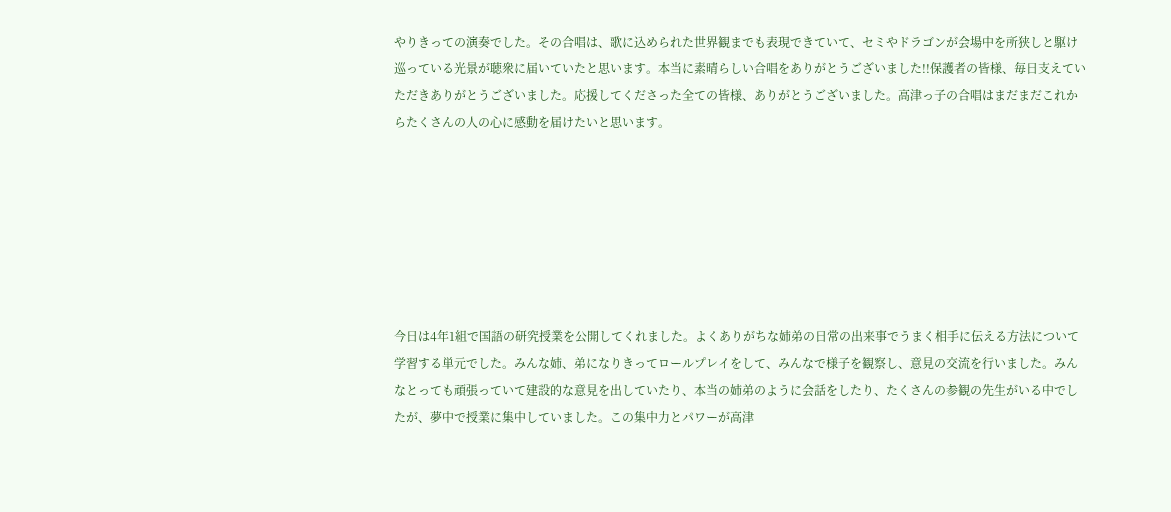やりきっての演奏でした。その合唱は、歌に込められた世界観までも表現できていて、セミやドラゴンが会場中を所狭しと駆け巡っている光景が聴衆に届いていたと思います。本当に素晴らしい合唱をありがとうございました!!保護者の皆様、毎日支えていただきありがとうございました。応援してくださった全ての皆様、ありがとうございました。高津っ子の合唱はまだまだこれからたくさんの人の心に感動を届けたいと思います。







今日は4年1組で国語の研究授業を公開してくれました。よくありがちな姉弟の日常の出来事でうまく相手に伝える方法について学習する単元でした。みんな姉、弟になりきってロールプレイをして、みんなで様子を観察し、意見の交流を行いました。みんなとっても頑張っていて建設的な意見を出していたり、本当の姉弟のように会話をしたり、たくさんの参観の先生がいる中でしたが、夢中で授業に集中していました。この集中力とパワーが高津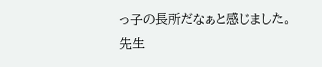っ子の長所だなぁと感じました。先生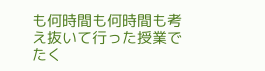も何時間も何時間も考え抜いて行った授業でたく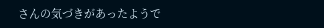さんの気づきがあったようで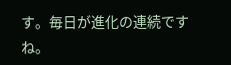す。毎日が進化の連続ですね。